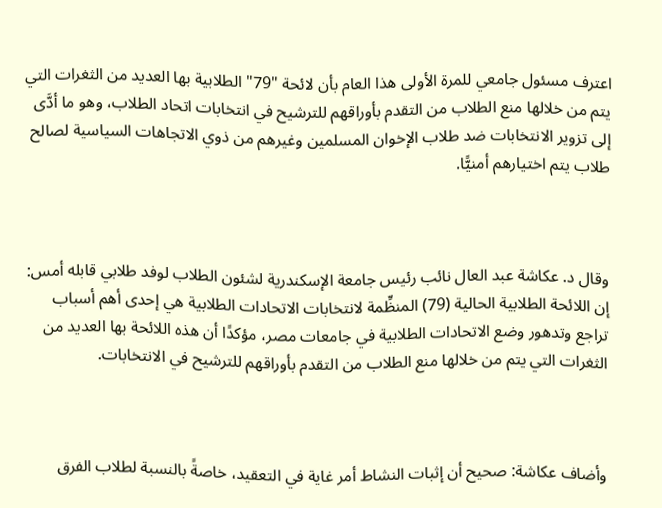اعترف مسئول جامعي للمرة الأولى هذا العام بأن لائحة "79" الطلابية بها العديد من الثغرات التي يتم من خلالها منع الطلاب من التقدم بأوراقهم للترشيح في انتخابات اتحاد الطلاب، وهو ما أدَّى إلى تزوير الانتخابات ضد طلاب الإخوان المسلمين وغيرهم من ذوي الاتجاهات السياسية لصالح طلاب يتم اختيارهم أمنيًّا.



وقال د. عكاشة عبد العال نائب رئيس جامعة الإسكندرية لشئون الطلاب لوفد طلابي قابله أمس: إن اللائحة الطلابية الحالية (79) المنظِّمة لانتخابات الاتحادات الطلابية هي إحدى أهم أسباب تراجع وتدهور وضع الاتحادات الطلابية في جامعات مصر، مؤكدًا أن هذه اللائحة بها العديد من الثغرات التي يتم من خلالها منع الطلاب من التقدم بأوراقهم للترشيح في الانتخابات.



وأضاف عكاشة: صحيح أن إثبات النشاط أمر غاية في التعقيد، خاصةً بالنسبة لطلاب الفرق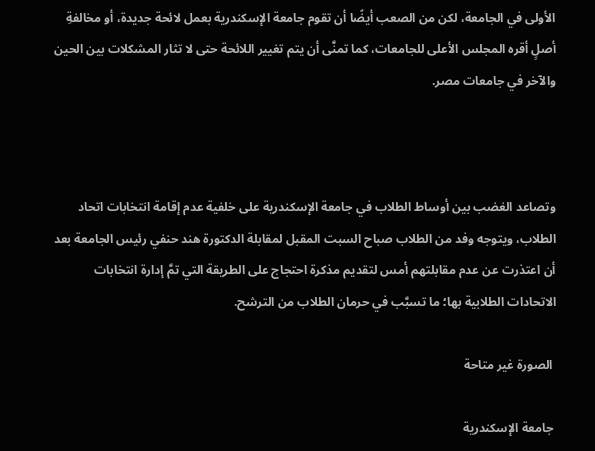الأولى في الجامعة، لكن من الصعب أيضًا أن تقوم جامعة الإسكندرية بعمل لائحة جديدة، أو مخالفةِ أصلٍ أقره المجلس الأعلى للجامعات، كما تمنَّى أن يتم تغيير اللائحة حتى لا تثار المشكلات بين الحين والآخر في جامعات مصر.



وتصاعد الغضب بين أوساط الطلاب في جامعة الإسكندرية على خلفية عدم إقامة انتخابات اتحاد الطلاب، ويتوجه وفد من الطلاب صباح السبت المقبل لمقابلة الدكتورة هند حنفي رئيس الجامعة بعد أن اعتذرت عن عدم مقابلتهم أمس لتقديم مذكرة احتجاج على الطريقة التي تمَّ إدارة انتخابات الاتحادات الطلابية بها؛ ما تسبَّب في حرمان الطلاب من الترشح.

 الصورة غير متاحة

 جامعة الإسكندرية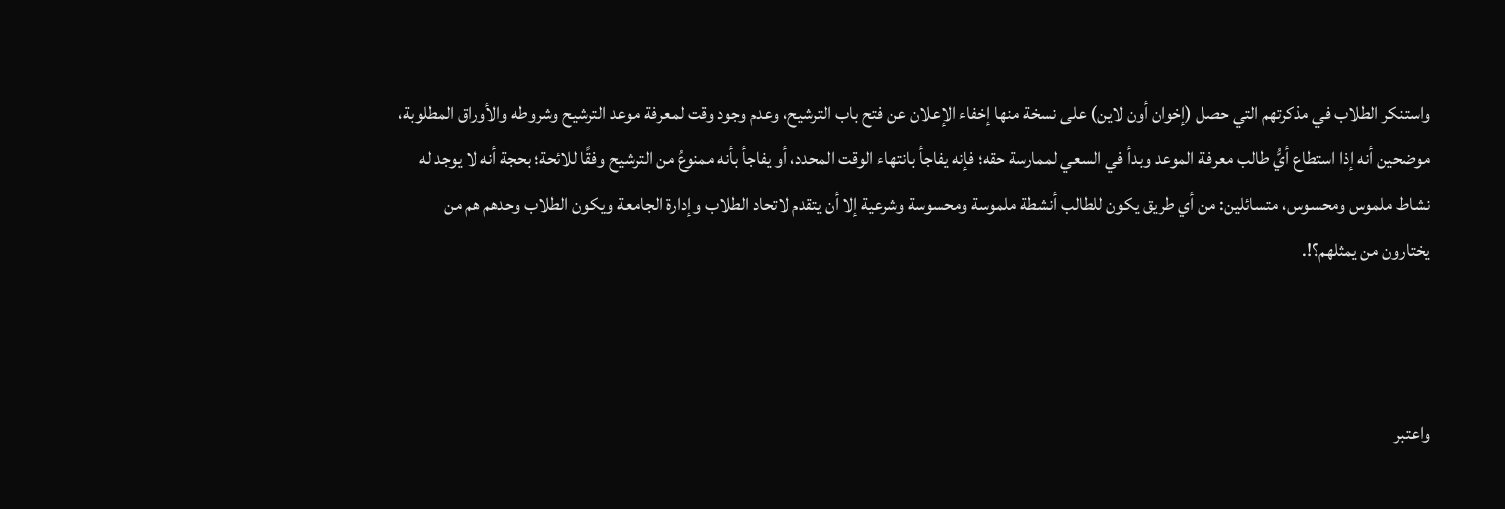واستنكر الطلاب في مذكرتهم التي حصل (إخوان أون لاين) على نسخة منها إخفاء الإعلان عن فتح باب الترشيح، وعدم وجود وقت لمعرفة موعد الترشيح وشروطه والأوراق المطلوبة، موضحين أنه إذا استطاع أيُّ طالب معرفة الموعد وبدأ في السعي لممارسة حقه؛ فإنه يفاجأ بانتهاء الوقت المحدد، أو يفاجأ بأنه ممنوعُ من الترشيح وفقًا للائحة؛ بحجة أنه لا يوجد له نشاط ملموس ومحسوس، متسائلين: من أي طريق يكون للطالب أنشطة ملموسة ومحسوسة وشرعية إلا أن يتقدم لاتحاد الطلاب وإدارة الجامعة ويكون الطلاب وحدهم هم من يختارون من يمثلهم؟!.



واعتبر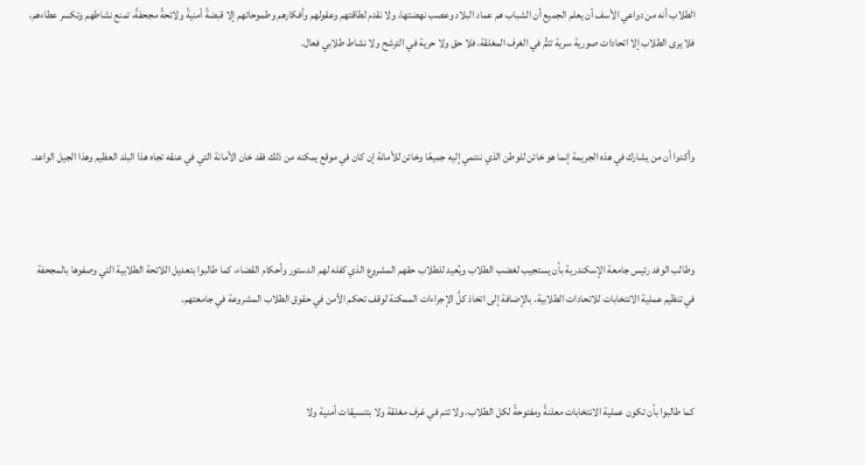الطلاب أنه من دواعي الأسف أن يعلم الجميع أن الشباب هم عماد البلاد وعصب نهضتها، ولا نقدم لطاقتهم وعقولهم وأفكارهم وطموحاتهم إلا قبضةً أمنيةً ولائحةً مجحفةً، تمنع نشاطهم وتكسر عطاءهم، فلا يرى الطلاب إلا اتحادات صورية سرية تتمُّ في الغرف المغلقة، فلا حق ولا حرية في الترشح ولا نشاط طلابي فعال.



وأكدوا أن من يشارك في هذه الجريمة إنما هو خائن للوطن الذي ننتمي إليه جميعًا وخائن للأمانة إن كان في موقع يمكنه من ذلك فقد خان الأمانة التي في عنقه تجاه هذا البلد العظيم وهذا الجيل الواعد.



وطالب الوفد رئيس جامعة الإسكندرية بأن يستجيب لغضب الطلاب ويُعيد للطلاب حقهم المشروع الذي كفله لهم الدستور وأحكام القضاء، كما طالبوا بتعديل اللائحة الطلابية التي وصفوها بالمجحفة في تنظيم عملية الانتخابات للاتحادات الطلابية، بالإضافة إلى اتخاذ كلِّ الإجراءات الممكنة لوقف تحكم الأمن في حقوق الطلاب المشروعة في جامعتهم.



كما طالبوا بأن تكون عملية الانتخابات معلنةً ومفتوحةً لكل الطلاب، ولا تتم في غرف مغلقة ولا بتنسيقات أمنية ولا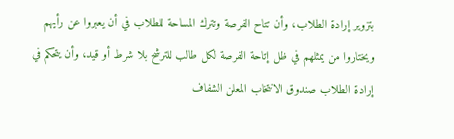بتزوير إرادة الطلاب، وأن تتاح الفرصة وتترك المساحة للطلاب في أن يعبروا عن رأيهم ويختاروا من يمثلهم في ظل إتاحة الفرصة لكل طالب للترشح بلا شرط أو قيد، وأن يتحكم في إرادة الطلاب صندوق الانتخاب المعلن الشفاف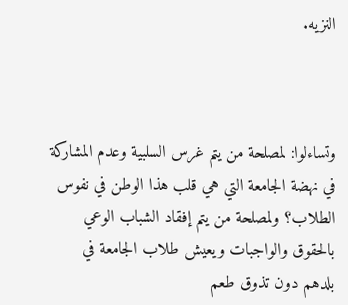النزيه.



وتساءلوا: لمصلحة من يتم غرس السلبية وعدم المشاركة في نهضة الجامعة التي هي قلب هذا الوطن في نفوس الطلاب؟ ولمصلحة من يتم إفقاد الشباب الوعي بالحقوق والواجبات ويعيش طلاب الجامعة في بلدهم دون تذوق طعم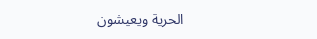الحرية ويعيشون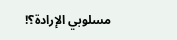مسلوبي الإرادة؟!